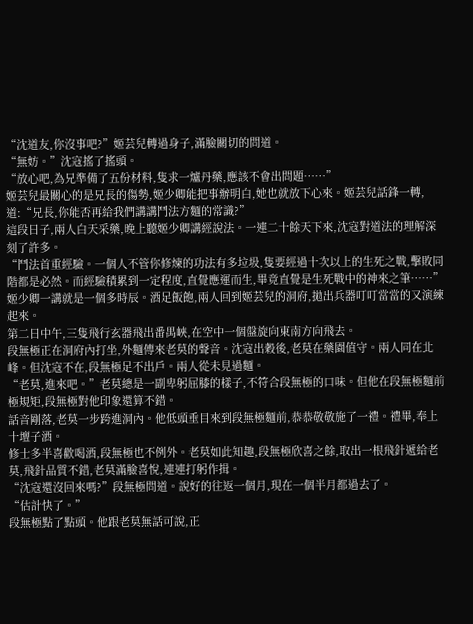“沈道友,你沒事吧?”姬芸兒轉過身子,滿臉關切的問道。
“無妨。”沈寇搖了搖頭。
“放心吧,為兄準備了五份材料,隻求一爐丹藥,應該不會出問題……”
姬芸兒最關心的是兄長的傷勢,姬少卿能把事辦明白,她也就放下心來。姬芸兒話鋒一轉,道:“兄長,你能否再給我們講講鬥法方麵的常識?”
這段日子,兩人白天采藥,晚上聽姬少卿講經說法。一連二十餘天下來,沈寇對道法的理解深刻了許多。
“鬥法首重經驗。一個人不管你修煉的功法有多垃圾,隻要經過十次以上的生死之戰,擊敗同階都是必然。而經驗積累到一定程度,直覺應運而生,畢竟直覺是生死戰中的神來之筆……”
姬少卿一講就是一個多時辰。酒足飯飽,兩人回到姬芸兒的洞府,拋出兵器叮叮當當的又演練起來。
第二日中午,三隻飛行玄器飛出番禺峽,在空中一個盤旋向東南方向飛去。
段無極正在洞府內打坐,外麵傳來老莫的聲音。沈寇出穀後,老莫在藥園值守。兩人同在北峰。但沈寇不在,段無極足不出戶。兩人從未見過麵。
“老莫,進來吧。”老莫總是一副卑躬屈膝的樣子,不符合段無極的口味。但他在段無極麵前極規矩,段無極對他印象還算不錯。
話音剛落,老莫一步跨進洞內。他低頭垂目來到段無極麵前,恭恭敬敬施了一禮。禮畢,奉上十壇子酒。
修士多半喜歡喝酒,段無極也不例外。老莫如此知趣,段無極欣喜之餘,取出一根飛針遞給老莫,飛針品質不錯,老莫滿臉喜悅,連連打躬作揖。
“沈寇還沒回來嗎?”段無極問道。說好的往返一個月,現在一個半月都過去了。
“估計快了。”
段無極點了點頭。他跟老莫無話可說,正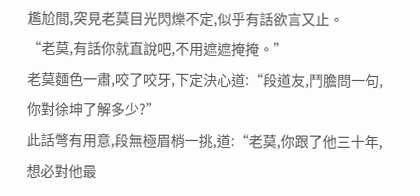尷尬間,突見老莫目光閃爍不定,似乎有話欲言又止。
“老莫,有話你就直說吧,不用遮遮掩掩。”
老莫麵色一肅,咬了咬牙,下定決心道:“段道友,鬥膽問一句,你對徐坤了解多少?”
此話彆有用意,段無極眉梢一挑,道:“老莫,你跟了他三十年,想必對他最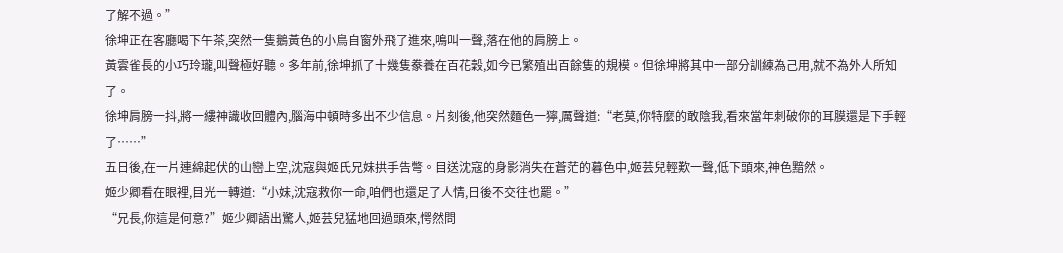了解不過。”
徐坤正在客廳喝下午茶,突然一隻鵝黃色的小鳥自窗外飛了進來,鳴叫一聲,落在他的肩膀上。
黃雲雀長的小巧玲瓏,叫聲極好聽。多年前,徐坤抓了十幾隻豢養在百花穀,如今已繁殖出百餘隻的規模。但徐坤將其中一部分訓練為己用,就不為外人所知了。
徐坤肩膀一抖,將一縷神識收回體內,腦海中頓時多出不少信息。片刻後,他突然麵色一獰,厲聲道:“老莫,你特麼的敢陰我,看來當年刺破你的耳膜還是下手輕了……”
五日後,在一片連綿起伏的山巒上空,沈寇與姬氏兄妹拱手告彆。目送沈寇的身影消失在蒼茫的暮色中,姬芸兒輕歎一聲,低下頭來,神色黯然。
姬少卿看在眼裡,目光一轉道:“小妹,沈寇救你一命,咱們也還足了人情,日後不交往也罷。”
“兄長,你這是何意?”姬少卿語出驚人,姬芸兒猛地回過頭來,愕然問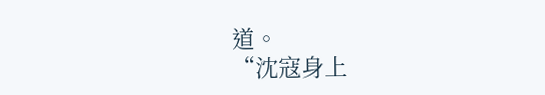道。
“沈寇身上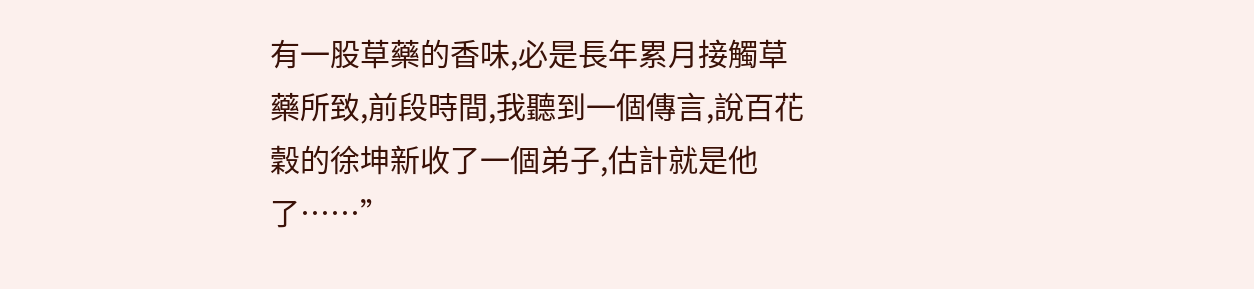有一股草藥的香味,必是長年累月接觸草藥所致,前段時間,我聽到一個傳言,說百花穀的徐坤新收了一個弟子,估計就是他了……”